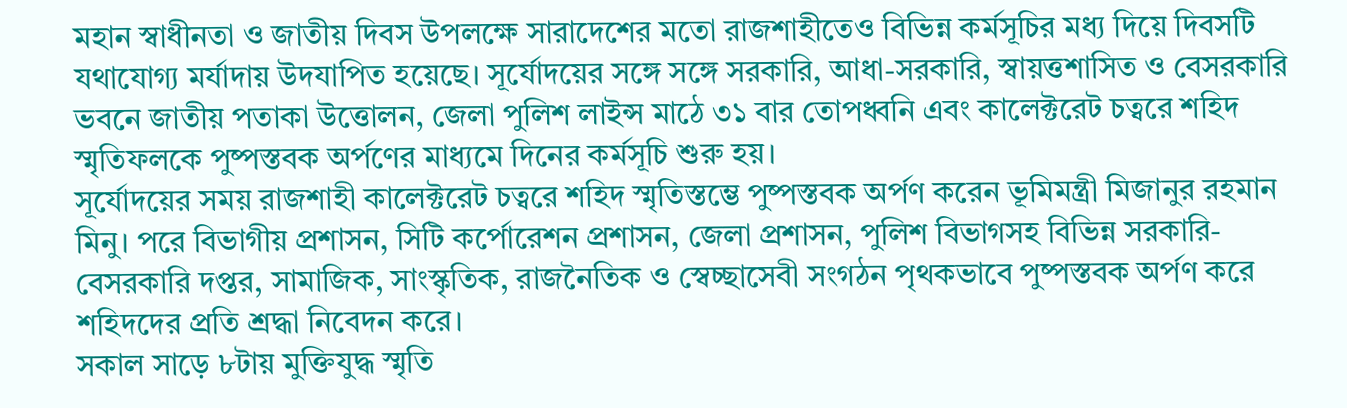মহান স্বাধীনতা ও জাতীয় দিবস উপলক্ষে সারাদেশের মতো রাজশাহীতেও বিভিন্ন কর্মসূচির মধ্য দিয়ে দিবসটি যথাযোগ্য মর্যাদায় উদযাপিত হয়েছে। সূর্যোদয়ের সঙ্গে সঙ্গে সরকারি, আধা-সরকারি, স্বায়ত্তশাসিত ও বেসরকারি ভবনে জাতীয় পতাকা উত্তোলন, জেলা পুলিশ লাইন্স মাঠে ৩১ বার তোপধ্বনি এবং কালেক্টরেট চত্বরে শহিদ স্মৃতিফলকে পুষ্পস্তবক অর্পণের মাধ্যমে দিনের কর্মসূচি শুরু হয়।
সূর্যোদয়ের সময় রাজশাহী কালেক্টরেট চত্বরে শহিদ স্মৃতিস্তম্ভে পুষ্পস্তবক অর্পণ করেন ভূমিমন্ত্রী মিজানুর রহমান মিনু। পরে বিভাগীয় প্রশাসন, সিটি কর্পোরেশন প্রশাসন, জেলা প্রশাসন, পুলিশ বিভাগসহ বিভিন্ন সরকারি-বেসরকারি দপ্তর, সামাজিক, সাংস্কৃতিক, রাজনৈতিক ও স্বেচ্ছাসেবী সংগঠন পৃথকভাবে পুষ্পস্তবক অর্পণ করে শহিদদের প্রতি শ্রদ্ধা নিবেদন করে।
সকাল সাড়ে ৮টায় মুক্তিযুদ্ধ স্মৃতি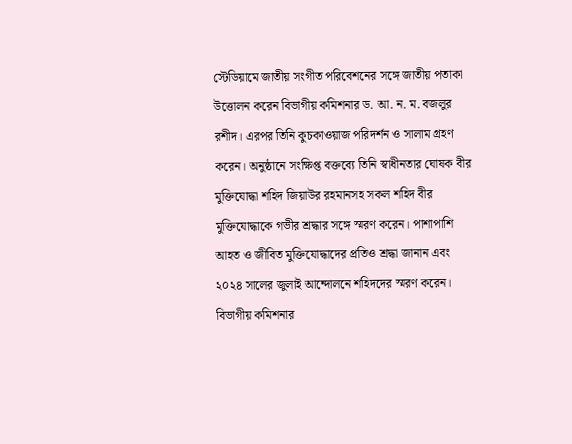স্টেডিয়ামে জাতীয় সংগীত পরিবেশনের সঙ্গে জাতীয় পতাকা উত্তোলন করেন বিভাগীয় কমিশনার ড. আ. ন. ম. বজলুর রশীদ। এরপর তিনি কুচকাওয়াজ পরিদর্শন ও সালাম গ্রহণ করেন। অনুষ্ঠানে সংক্ষিপ্ত বক্তব্যে তিনি স্বাধীনতার ঘোষক বীর মুক্তিযোদ্ধা শহিদ জিয়াউর রহমানসহ সকল শহিদ বীর মুক্তিযোদ্ধাকে গভীর শ্রদ্ধার সঙ্গে স্মরণ করেন। পাশাপাশি আহত ও জীবিত মুক্তিযোদ্ধাদের প্রতিও শ্রদ্ধা জানান এবং ২০২৪ সালের জুলাই আন্দোলনে শহিদদের স্মরণ করেন।
বিভাগীয় কমিশনার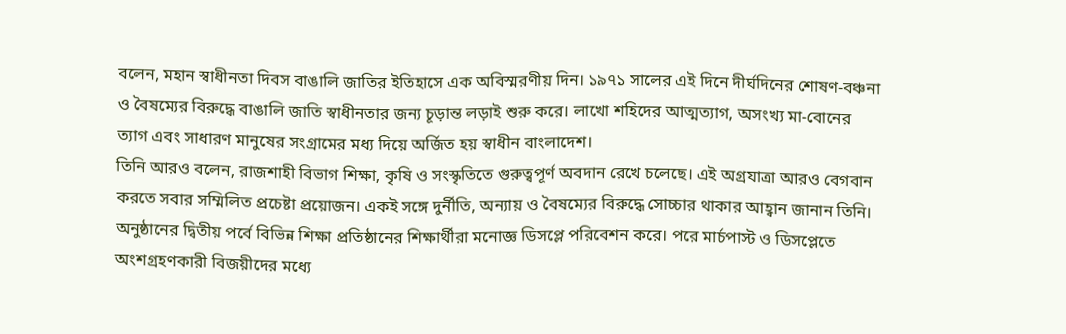বলেন, মহান স্বাধীনতা দিবস বাঙালি জাতির ইতিহাসে এক অবিস্মরণীয় দিন। ১৯৭১ সালের এই দিনে দীর্ঘদিনের শোষণ-বঞ্চনা ও বৈষম্যের বিরুদ্ধে বাঙালি জাতি স্বাধীনতার জন্য চূড়ান্ত লড়াই শুরু করে। লাখো শহিদের আত্মত্যাগ, অসংখ্য মা-বোনের ত্যাগ এবং সাধারণ মানুষের সংগ্রামের মধ্য দিয়ে অর্জিত হয় স্বাধীন বাংলাদেশ।
তিনি আরও বলেন, রাজশাহী বিভাগ শিক্ষা, কৃষি ও সংস্কৃতিতে গুরুত্বপূর্ণ অবদান রেখে চলেছে। এই অগ্রযাত্রা আরও বেগবান করতে সবার সম্মিলিত প্রচেষ্টা প্রয়োজন। একই সঙ্গে দুর্নীতি, অন্যায় ও বৈষম্যের বিরুদ্ধে সোচ্চার থাকার আহ্বান জানান তিনি।
অনুষ্ঠানের দ্বিতীয় পর্বে বিভিন্ন শিক্ষা প্রতিষ্ঠানের শিক্ষার্থীরা মনোজ্ঞ ডিসপ্লে পরিবেশন করে। পরে মার্চপাস্ট ও ডিসপ্লেতে অংশগ্রহণকারী বিজয়ীদের মধ্যে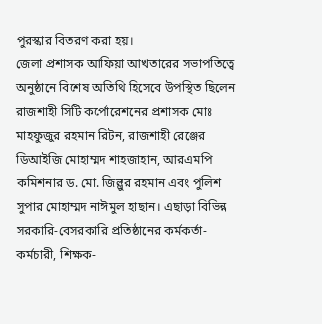পুরস্কার বিতরণ করা হয়।
জেলা প্রশাসক আফিয়া আখতারের সভাপতিত্বে অনুষ্ঠানে বিশেষ অতিথি হিসেবে উপস্থিত ছিলেন রাজশাহী সিটি কর্পোরেশনের প্রশাসক মোঃ মাহফুজুর রহমান রিটন, রাজশাহী রেঞ্জের ডিআইজি মোহাম্মদ শাহজাহান, আরএমপি কমিশনার ড. মো. জিল্লুর রহমান এবং পুলিশ সুপার মোহাম্মদ নাঈমুল হাছান। এছাড়া বিভিন্ন সরকারি-বেসরকারি প্রতিষ্ঠানের কর্মকর্তা-কর্মচারী, শিক্ষক-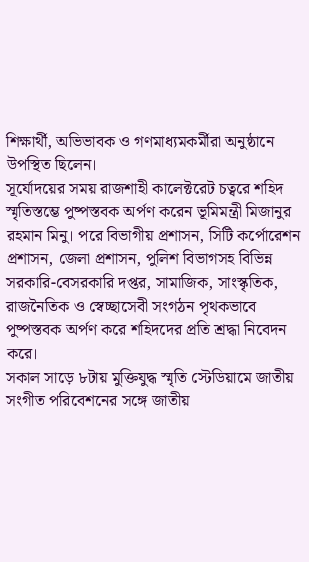শিক্ষার্থী, অভিভাবক ও গণমাধ্যমকর্মীরা অনুষ্ঠানে উপস্থিত ছিলেন।
সূর্যোদয়ের সময় রাজশাহী কালেক্টরেট চত্বরে শহিদ স্মৃতিস্তম্ভে পুষ্পস্তবক অর্পণ করেন ভূমিমন্ত্রী মিজানুর রহমান মিনু। পরে বিভাগীয় প্রশাসন, সিটি কর্পোরেশন প্রশাসন, জেলা প্রশাসন, পুলিশ বিভাগসহ বিভিন্ন সরকারি-বেসরকারি দপ্তর, সামাজিক, সাংস্কৃতিক, রাজনৈতিক ও স্বেচ্ছাসেবী সংগঠন পৃথকভাবে পুষ্পস্তবক অর্পণ করে শহিদদের প্রতি শ্রদ্ধা নিবেদন করে।
সকাল সাড়ে ৮টায় মুক্তিযুদ্ধ স্মৃতি স্টেডিয়ামে জাতীয় সংগীত পরিবেশনের সঙ্গে জাতীয়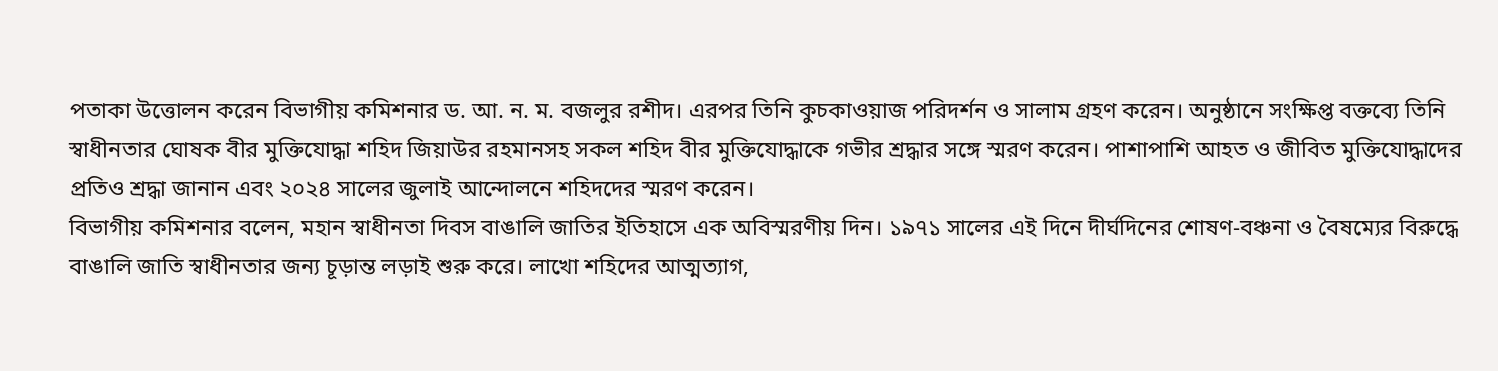পতাকা উত্তোলন করেন বিভাগীয় কমিশনার ড. আ. ন. ম. বজলুর রশীদ। এরপর তিনি কুচকাওয়াজ পরিদর্শন ও সালাম গ্রহণ করেন। অনুষ্ঠানে সংক্ষিপ্ত বক্তব্যে তিনি স্বাধীনতার ঘোষক বীর মুক্তিযোদ্ধা শহিদ জিয়াউর রহমানসহ সকল শহিদ বীর মুক্তিযোদ্ধাকে গভীর শ্রদ্ধার সঙ্গে স্মরণ করেন। পাশাপাশি আহত ও জীবিত মুক্তিযোদ্ধাদের প্রতিও শ্রদ্ধা জানান এবং ২০২৪ সালের জুলাই আন্দোলনে শহিদদের স্মরণ করেন।
বিভাগীয় কমিশনার বলেন, মহান স্বাধীনতা দিবস বাঙালি জাতির ইতিহাসে এক অবিস্মরণীয় দিন। ১৯৭১ সালের এই দিনে দীর্ঘদিনের শোষণ-বঞ্চনা ও বৈষম্যের বিরুদ্ধে বাঙালি জাতি স্বাধীনতার জন্য চূড়ান্ত লড়াই শুরু করে। লাখো শহিদের আত্মত্যাগ,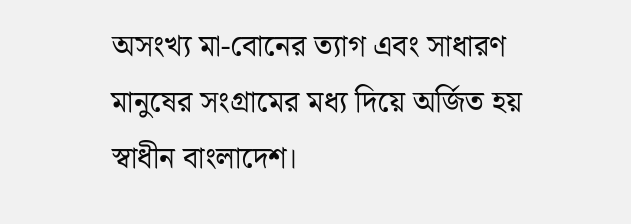অসংখ্য মা-বোনের ত্যাগ এবং সাধারণ মানুষের সংগ্রামের মধ্য দিয়ে অর্জিত হয় স্বাধীন বাংলাদেশ।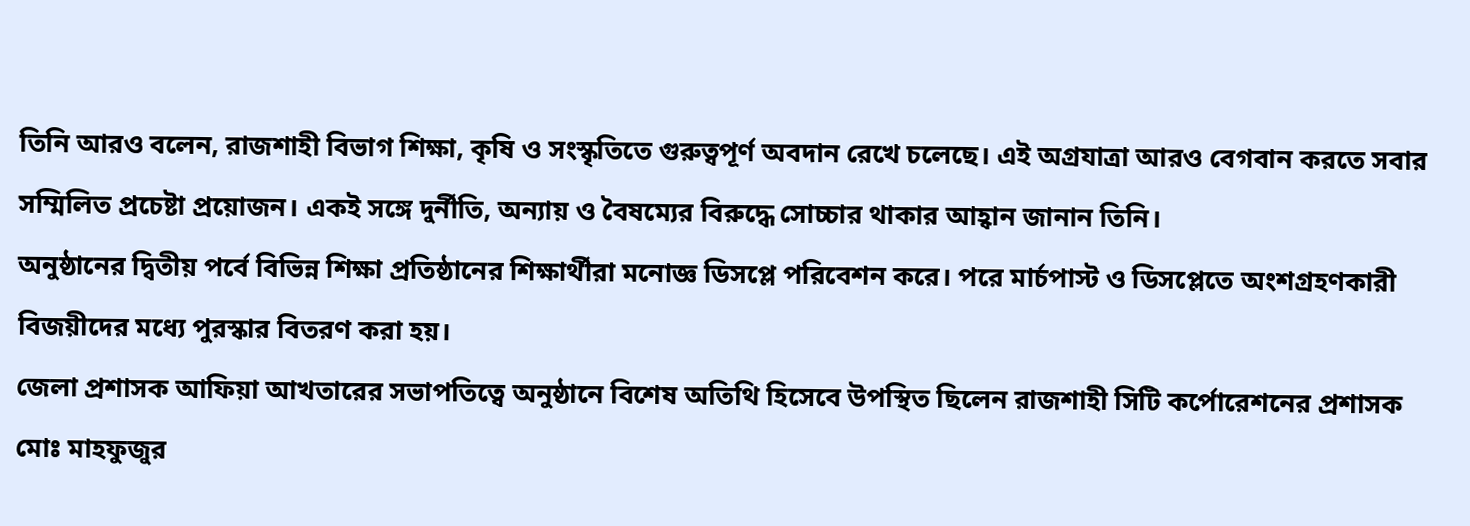তিনি আরও বলেন, রাজশাহী বিভাগ শিক্ষা, কৃষি ও সংস্কৃতিতে গুরুত্বপূর্ণ অবদান রেখে চলেছে। এই অগ্রযাত্রা আরও বেগবান করতে সবার সম্মিলিত প্রচেষ্টা প্রয়োজন। একই সঙ্গে দুর্নীতি, অন্যায় ও বৈষম্যের বিরুদ্ধে সোচ্চার থাকার আহ্বান জানান তিনি।
অনুষ্ঠানের দ্বিতীয় পর্বে বিভিন্ন শিক্ষা প্রতিষ্ঠানের শিক্ষার্থীরা মনোজ্ঞ ডিসপ্লে পরিবেশন করে। পরে মার্চপাস্ট ও ডিসপ্লেতে অংশগ্রহণকারী বিজয়ীদের মধ্যে পুরস্কার বিতরণ করা হয়।
জেলা প্রশাসক আফিয়া আখতারের সভাপতিত্বে অনুষ্ঠানে বিশেষ অতিথি হিসেবে উপস্থিত ছিলেন রাজশাহী সিটি কর্পোরেশনের প্রশাসক মোঃ মাহফুজুর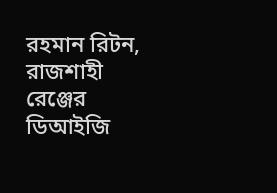রহমান রিটন, রাজশাহী রেঞ্জের ডিআইজি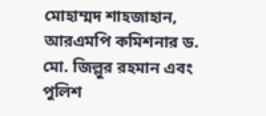মোহাম্মদ শাহজাহান, আরএমপি কমিশনার ড. মো. জিল্লুর রহমান এবং পুলিশ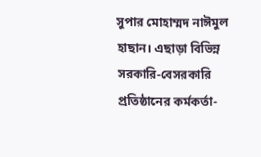সুপার মোহাম্মদ নাঈমুল হাছান। এছাড়া বিভিন্ন সরকারি-বেসরকারি প্রতিষ্ঠানের কর্মকর্তা-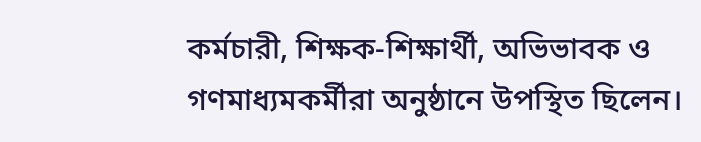কর্মচারী, শিক্ষক-শিক্ষার্থী, অভিভাবক ও গণমাধ্যমকর্মীরা অনুষ্ঠানে উপস্থিত ছিলেন।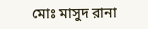মোঃ মাসুদ রানা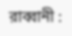রাব্বানী :